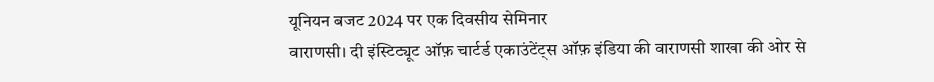यूनियन बजट 2024 पर एक दिवसीय सेमिनार
वाराणसी। दी इंस्टिट्यूट ऑफ़ चार्टर्ड एकाउंटेंट्स ऑफ़ इंडिया की वाराणसी शाखा की ओर से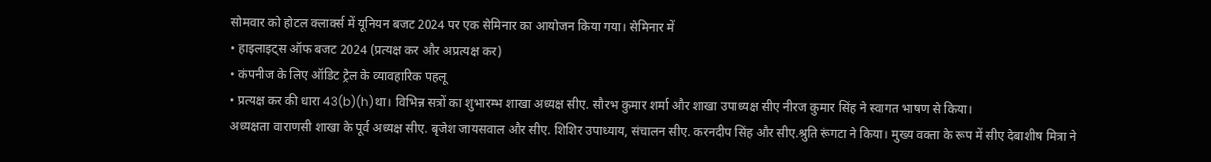सोमवार को होटल क्लार्क्स में यूनियन बजट 2024 पर एक सेमिनार का आयोजन किया गया। सेमिनार में
• हाइलाइट्स ऑफ बजट 2024 (प्रत्यक्ष कर और अप्रत्यक्ष कर)
• कंपनीज के लिए ऑडिट ट्रेल के व्यावहारिक पहलू
• प्रत्यक्ष कर की धारा 43(b)(h)था। विभिन्न सत्रों का शुभारम्भ शाखा अध्यक्ष सीए. सौरभ कुमार शर्मा और शाखा उपाध्यक्ष सीए नीरज कुमार सिंह ने स्वागत भाषण से किया।
अध्यक्षता वाराणसी शाखा के पूर्व अध्यक्ष सीए. बृजेश जायसवाल और सीए. शिशिर उपाध्याय, संचालन सीए. करनदीप सिंह और सीए.श्रुति रूंगटा ने किया। मुख्य वक्ता के रूप में सीए देबाशीष मित्रा ने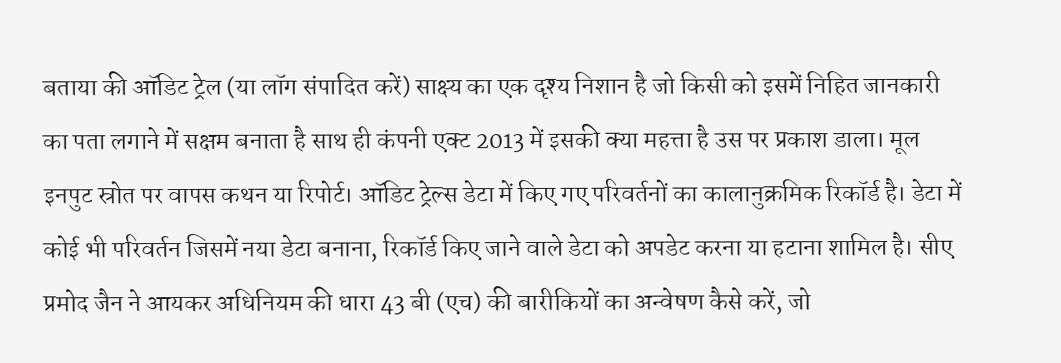बताया की ऑडिट ट्रेल (या लॉग संपादित करें) साक्ष्य का एक दृश्य निशान है जो किसी को इसमें निहित जानकारी का पता लगाने में सक्षम बनाता है साथ ही कंपनी एक्ट 2013 में इसकी क्या महत्ता है उस पर प्रकाश डाला। मूल इनपुट स्रोत पर वापस कथन या रिपोर्ट। ऑडिट ट्रेल्स डेटा में किए गए परिवर्तनों का कालानुक्रमिक रिकॉर्ड है। डेटा में कोई भी परिवर्तन जिसमें नया डेटा बनाना, रिकॉर्ड किए जाने वाले डेटा को अपडेट करना या हटाना शामिल है। सीए प्रमोद जैन ने आयकर अधिनियम की धारा 43 बी (एच) की बारीकियों का अन्वेषण कैसे करें, जो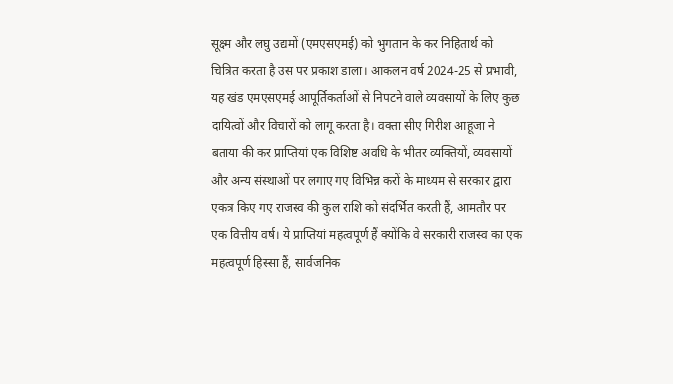सूक्ष्म और लघु उद्यमों (एमएसएमई) को भुगतान के कर निहितार्थ को चित्रित करता है उस पर प्रकाश डाला। आकलन वर्ष 2024-25 से प्रभावी, यह खंड एमएसएमई आपूर्तिकर्ताओं से निपटने वाले व्यवसायों के लिए कुछ दायित्वों और विचारों को लागू करता है। वक्ता सीए गिरीश आहूजा ने बताया की कर प्राप्तियां एक विशिष्ट अवधि के भीतर व्यक्तियों, व्यवसायों और अन्य संस्थाओं पर लगाए गए विभिन्न करों के माध्यम से सरकार द्वारा एकत्र किए गए राजस्व की कुल राशि को संदर्भित करती हैं, आमतौर पर एक वित्तीय वर्ष। ये प्राप्तियां महत्वपूर्ण हैं क्योंकि वे सरकारी राजस्व का एक महत्वपूर्ण हिस्सा हैं, सार्वजनिक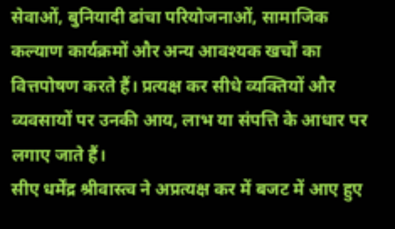सेवाओं, बुनियादी ढांचा परियोजनाओं, सामाजिक कल्याण कार्यक्रमों और अन्य आवश्यक खर्चों का वित्तपोषण करते हैं। प्रत्यक्ष कर सीधे व्यक्तियों और व्यवसायों पर उनकी आय, लाभ या संपत्ति के आधार पर लगाए जाते हैं।
सीए धर्मेंद्र श्रीवास्त्व ने अप्रत्यक्ष कर में बजट में आए हुए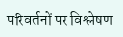परिवर्तनों पर विश्लेषण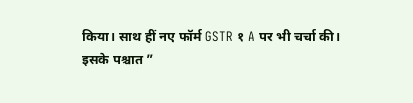किया। साथ हीं नए फॉर्म GSTR १ A पर भी चर्चा की।
इसके पश्चात ”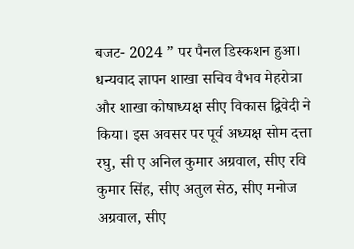बजट- 2024 ” पर पैनल डिस्कशन हुआ। धन्यवाद ज्ञापन शाखा सचिव वैभव मेहरोत्रा और शाखा कोषाध्यक्ष सीए विकास द्विवेदी ने किया। इस अवसर पर पूर्व अध्यक्ष सोम दत्ता रघु, सी ए अनिल कुमार अग्रवाल, सीए रवि कुमार सिंह, सीए अतुल सेठ, सीए मनोज अग्रवाल, सीए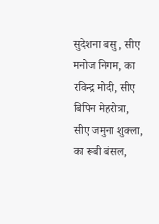सुदेशना बसु, सीए मनोज निगम, का रविन्द्र मोदी, सीए बिपिन मेहरोत्रा, सीए जमुना शुक्ला, का रूबी बंसल,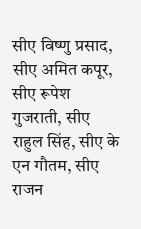सीए विष्णु प्रसाद, सीए अमित कपूर, सीए रूपेश गुजराती, सीए राहुल सिंह, सीए के एन गौतम, सीए राजन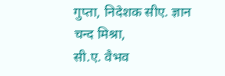गुप्ता, निदेशक सीए. ज्ञान चन्द मिश्रा,
सी.ए. वैभव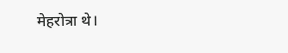मेहरोत्रा थे।